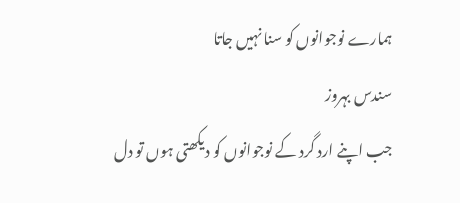ہمارے نوجوانوں کو سنا نہیں جاتا
سندس بہروز
جب اپنے ارد گرد کے نوجوانوں کو دیکھتی ہوں تو دل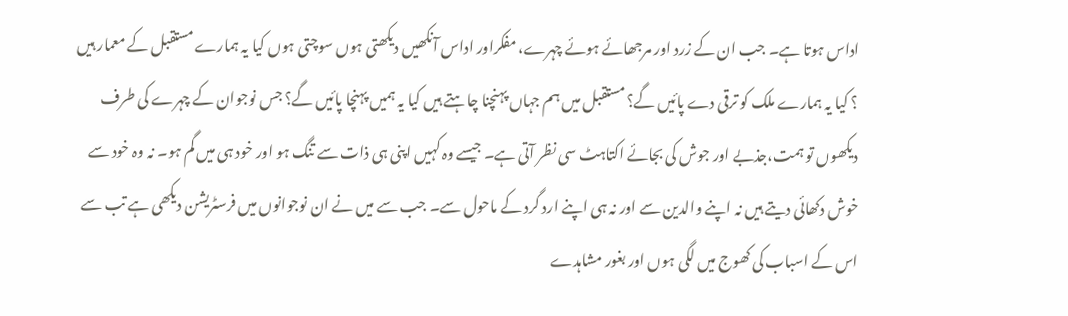اداس ہوتا ہے۔ جب ان کے زرد اور مرجھائے ہوئے چہرے، مفکراور اداس آنکھیں دیکھتی ہوں سوچتی ہوں کیا یہ ہمارے مستقبل کے معمار ہیں ؟ کیا یہ ہمارے ملک کو ترقی دے پائیں گے؟ مستقبل میں ہم جہاں پہنچنا چاہتے ہیں کیا یہ ہمیں پہنچا پائیں گے؟ جس نوجوان کے چہرے کی طرف دیکھوں تو ہمت،جذبے اور جوش کی بجائے اکتاہٹ سی نظر آتی ہے۔ جیسے وہ کہیں اپنی ہی ذات سے تنگ ہو اور خود ہی میں گم ہو۔ نہ وہ خود سے خوش دکھائی دیتے ہیں نہ اپنے والدین سے اور نہ ہی اپنے ارد گرد کے ماحول سے۔ جب سے میں نے ان نوجوانوں میں فرسٹریشن دیکھی ہے تب سے اس کے اسباب کی کھوج میں لگی ہوں اور بغور مشاہدے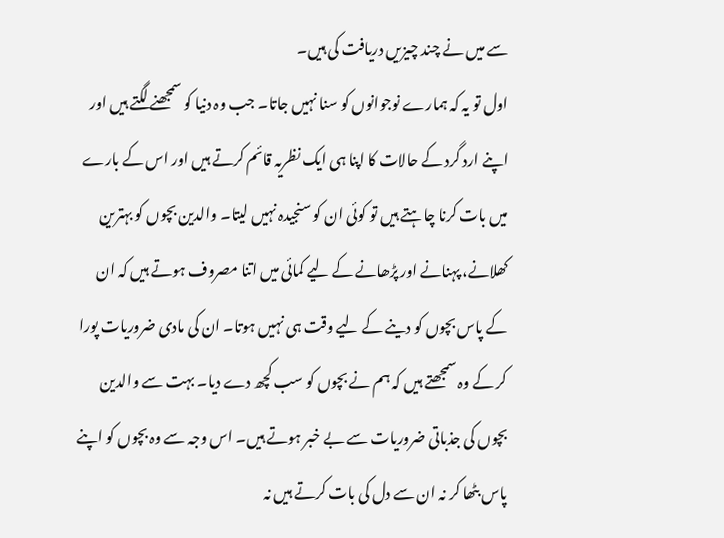سے میں نے چند چیزیں دریافت کی ہیں۔
اول تو یہ کہ ہمارے نوجوانوں کو سنا نہیں جاتا۔ جب وہ دنیا کو سمجھنے لگتے ہیں اور اپنے ارد گرد کے حالات کا اپنا ہی ایک نظریہ قائم کرتے ہیں اور اس کے بارے میں بات کرنا چاہتے ہیں تو کوئی ان کو سنجیدہ نہیں لیتا۔ والدین بچوں کو بہترین کھلانے، پہنانے اور پڑھانے کے لیے کمائی میں اتنا مصروف ہوتے ہیں کہ ان کے پاس بچوں کو دینے کے لیے وقت ہی نہیں ہوتا۔ ان کی مادی ضروریات پورا کر کے وہ سمجھتے ہیں کہ ہم نے بچوں کو سب کچھ دے دیا۔ بہت سے والدین بچوں کی جذباتی ضروریات سے بے خبر ہوتے ہیں۔ اس وجہ سے وہ بچوں کو اپنے پاس بٹھا کر نہ ان سے دل کی بات کرتے ہیں نہ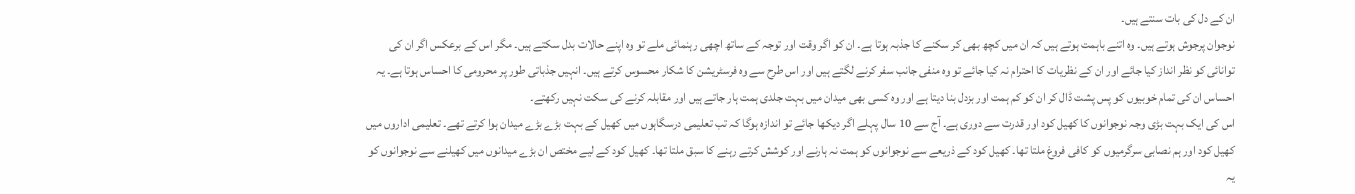ان کے دل کی بات سنتے ہیں۔
نوجوان پرجوش ہوتے ہیں۔ وہ اتنے باہمت ہوتے ہیں کہ ان میں کچھ بھی کر سکنے کا جذبہ ہوتا ہے۔ ان کو اگر وقت اور توجہ کے ساتھ اچھی رہنمائی ملے تو وہ اپنے حالات بدل سکتے ہیں۔ مگر اس کے برعکس اگر ان کی توانائی کو نظر انداز کیا جائے اور ان کے نظریات کا احترام نہ کیا جائے تو وہ منفی جانب سفر کرنے لگتے ہیں اور اس طرح سے وہ فرسٹریشن کا شکار محسوس کرتے ہیں۔ انہیں جذباتی طور پر محرومی کا احساس ہوتا ہے۔ یہ احساس ان کی تمام خوبیوں کو پس پشت ڈال کر ان کو کم ہمت اور بزدل بنا دیتا ہے اور وہ کسی بھی میدان میں بہت جلدی ہمت ہار جاتے ہیں اور مقابلہ کرنے کی سکت نہیں رکھتے۔
اس کی ایک بہت بڑی وجہ نوجوانوں کا کھیل کود اور قدرت سے دوری ہے۔ آج سے 10 سال پہلے اگر دیکھا جائے تو اندازہ ہوگا کہ تب تعلیمی درسگاہوں میں کھیل کے بہت بڑے بڑے میدان ہوا کرتے تھے۔ تعلیمی اداروں میں کھیل کود اور ہم نصابی سرگرمیوں کو کافی فروغ ملتا تھا۔ کھیل کود کے ذریعے سے نوجوانوں کو ہمت نہ ہارنے اور کوشش کرتے رہنے کا سبق ملتا تھا۔ کھیل کود کے لیے مختص ان بڑے میدانوں میں کھیلنے سے نوجوانوں کو یہ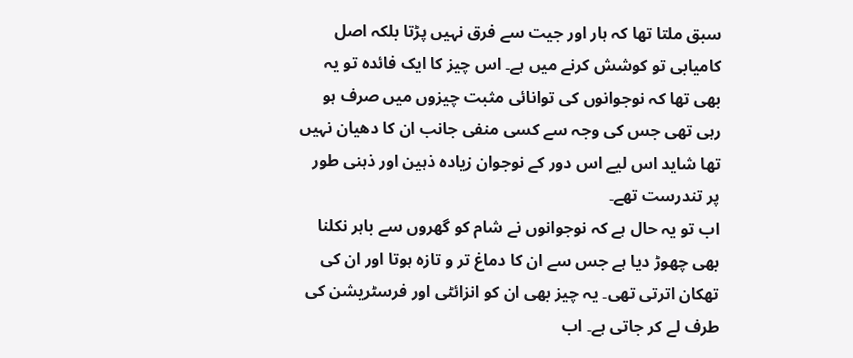سبق ملتا تھا کہ ہار اور جیت سے فرق نہیں پڑتا بلکہ اصل کامیابی تو کوشش کرنے میں ہے۔ اس چیز کا ایک فائدہ تو یہ بھی تھا کہ نوجوانوں کی توانائی مثبت چیزوں میں صرف ہو رہی تھی جس کی وجہ سے کسی منفی جانب ان کا دھیان نہیں تھا شاید اس لیے اس دور کے نوجوان زیادہ ذہین اور ذہنی طور پر تندرست تھے۔
اب تو یہ حال ہے کہ نوجوانوں نے شام کو گھروں سے باہر نکلنا بھی چھوڑ دیا ہے جس سے ان کا دماغ تر و تازہ ہوتا اور ان کی تھکان اترتی تھی۔ یہ چیز بھی ان کو انزائٹی اور فرسٹریشن کی طرف لے کر جاتی ہے۔ اب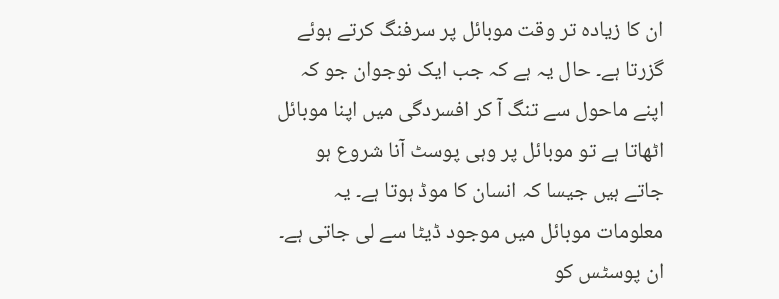ان کا زیادہ تر وقت موبائل پر سرفنگ کرتے ہوئے گزرتا ہے۔ حال یہ ہے کہ جب ایک نوجوان جو کہ اپنے ماحول سے تنگ آ کر افسردگی میں اپنا موبائل اٹھاتا ہے تو موبائل پر وہی پوسٹ آنا شروع ہو جاتے ہیں جیسا کہ انسان کا موڈ ہوتا ہے۔ یہ معلومات موبائل میں موجود ڈیٹا سے لی جاتی ہے۔ ان پوسٹس کو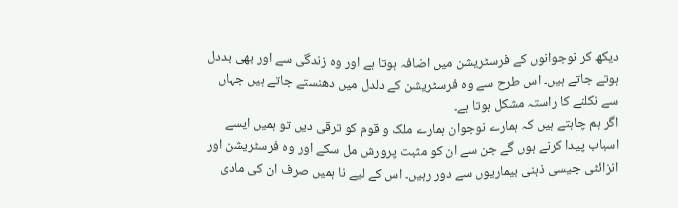دیکھ کر نوجوانوں کے فرسٹریشن میں اضافہ ہوتا ہے اور وہ زندگی سے اور بھی بددل ہوتے جاتے ہیں۔ اس طرح سے وہ فرسٹریشن کے دلدل میں دھنستے جاتے ہیں جہاں سے نکلنے کا راستہ مشکل ہوتا ہے۔
اگر ہم چاہتے ہیں کہ ہمارے نوجوان ہمارے ملک و قوم کو ترقی دیں تو ہمیں ایسے اسباب پیدا کرنے ہوں گے جن سے ان کو مثبت پرورش مل سکے اور وہ فرسٹریشن اور انزائٹی جیسی ذہنی بیماریوں سے دور رہیں۔ اس کے لیے نا ہمیں صرف ان کی مادی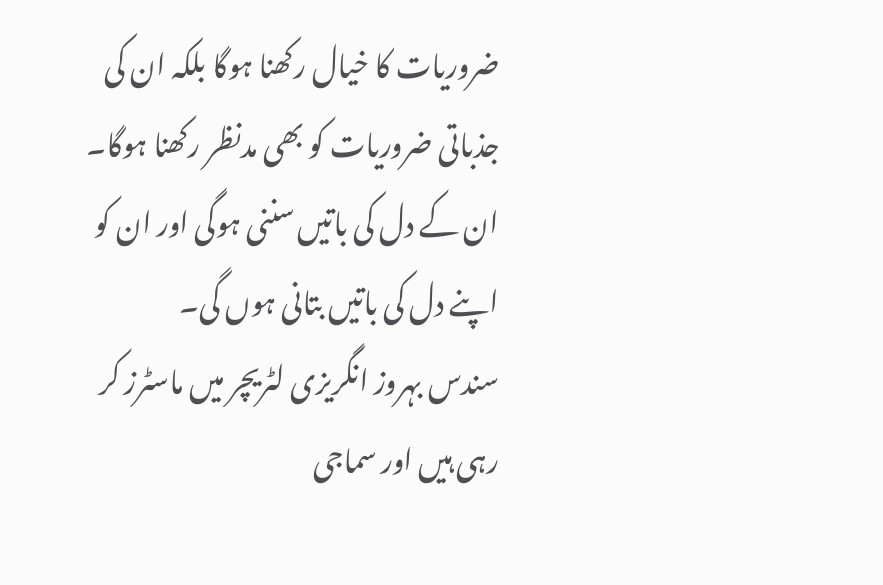ضروریات کا خیال رکھنا ہوگا بلکہ ان کی جذباتی ضروریات کو بھی مدنظر رکھنا ہوگا۔ ان کے دل کی باتیں سننی ہوگی اور ان کو اپنے دل کی باتیں بتانی ہوں گی۔
سندس بہروز انگریزی لٹریچر میں ماسٹرز کر رہی ہیں اور سماجی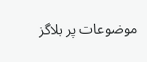موضوعات پر بلاگز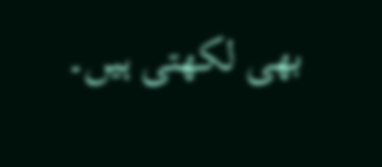بھی لکھتی ہیں۔